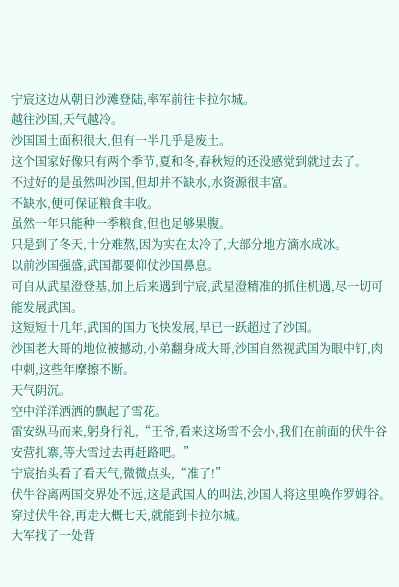宁宸这边从朝日沙滩登陆,率军前往卡拉尔城。
越往沙国,天气越冷。
沙国国土面积很大,但有一半几乎是废土。
这个国家好像只有两个季节,夏和冬,春秋短的还没感觉到就过去了。
不过好的是虽然叫沙国,但却并不缺水,水资源很丰富。
不缺水,便可保证粮食丰收。
虽然一年只能种一季粮食,但也足够果腹。
只是到了冬天,十分难熬,因为实在太冷了,大部分地方滴水成冰。
以前沙国强盛,武国都要仰仗沙国鼻息。
可自从武星澄登基,加上后来遇到宁宸,武星澄精准的抓住机遇,尽一切可能发展武国。
这短短十几年,武国的国力飞快发展,早已一跃超过了沙国。
沙国老大哥的地位被撼动,小弟翻身成大哥,沙国自然视武国为眼中钉,肉中刺,这些年摩擦不断。
天气阴沉。
空中洋洋洒洒的飘起了雪花。
雷安纵马而来,躬身行礼,“王爷,看来这场雪不会小,我们在前面的伏牛谷安营扎寨,等大雪过去再赶路吧。”
宁宸抬头看了看天气,微微点头,“准了!”
伏牛谷离两国交界处不远,这是武国人的叫法,沙国人将这里唤作罗姆谷。
穿过伏牛谷,再走大概七天,就能到卡拉尔城。
大军找了一处背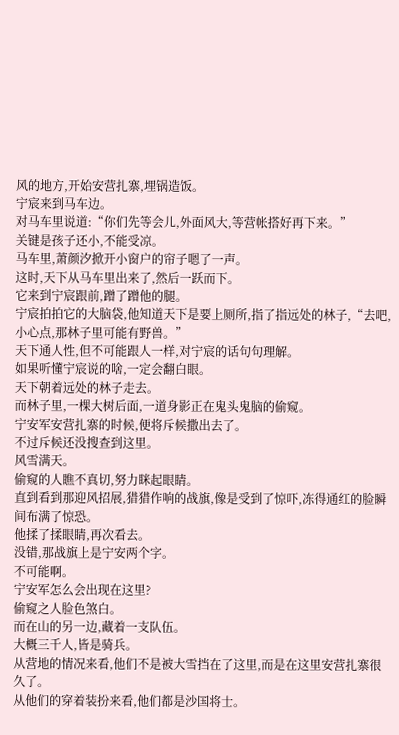风的地方,开始安营扎寨,埋锅造饭。
宁宸来到马车边。
对马车里说道:“你们先等会儿,外面风大,等营帐搭好再下来。”
关键是孩子还小,不能受凉。
马车里,萧颜汐掀开小窗户的帘子嗯了一声。
这时,天下从马车里出来了,然后一跃而下。
它来到宁宸跟前,蹭了蹭他的腿。
宁宸拍拍它的大脑袋,他知道天下是要上厕所,指了指远处的林子,“去吧,小心点,那林子里可能有野兽。”
天下通人性,但不可能跟人一样,对宁宸的话句句理解。
如果听懂宁宸说的啥,一定会翻白眼。
天下朝着远处的林子走去。
而林子里,一棵大树后面,一道身影正在鬼头鬼脑的偷窥。
宁安军安营扎寨的时候,便将斥候撒出去了。
不过斥候还没搜查到这里。
风雪满天。
偷窥的人瞧不真切,努力眯起眼睛。
直到看到那迎风招展,猎猎作响的战旗,像是受到了惊吓,冻得通红的脸瞬间布满了惊恐。
他揉了揉眼睛,再次看去。
没错,那战旗上是宁安两个字。
不可能啊。
宁安军怎么会出现在这里?
偷窥之人脸色煞白。
而在山的另一边,藏着一支队伍。
大概三千人,皆是骑兵。
从营地的情况来看,他们不是被大雪挡在了这里,而是在这里安营扎寨很久了。
从他们的穿着装扮来看,他们都是沙国将士。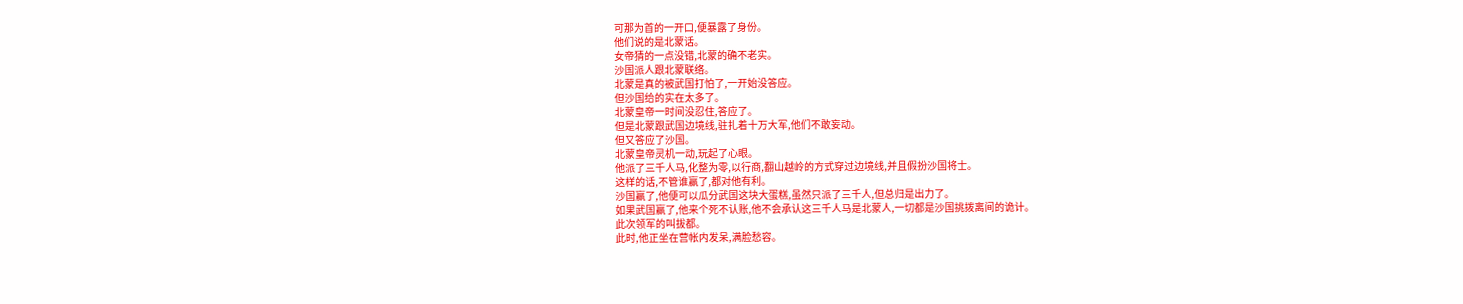可那为首的一开口,便暴露了身份。
他们说的是北蒙话。
女帝猜的一点没错,北蒙的确不老实。
沙国派人跟北蒙联络。
北蒙是真的被武国打怕了,一开始没答应。
但沙国给的实在太多了。
北蒙皇帝一时间没忍住,答应了。
但是北蒙跟武国边境线,驻扎着十万大军,他们不敢妄动。
但又答应了沙国。
北蒙皇帝灵机一动,玩起了心眼。
他派了三千人马,化整为零,以行商,翻山越岭的方式穿过边境线,并且假扮沙国将士。
这样的话,不管谁赢了,都对他有利。
沙国赢了,他便可以瓜分武国这块大蛋糕,虽然只派了三千人,但总归是出力了。
如果武国赢了,他来个死不认账,他不会承认这三千人马是北蒙人,一切都是沙国挑拨离间的诡计。
此次领军的叫拔都。
此时,他正坐在营帐内发呆,满脸愁容。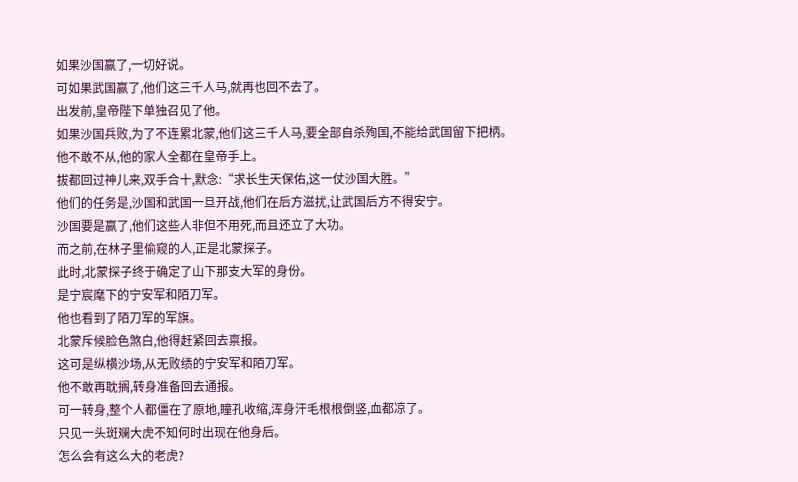如果沙国赢了,一切好说。
可如果武国赢了,他们这三千人马,就再也回不去了。
出发前,皇帝陛下单独召见了他。
如果沙国兵败,为了不连累北蒙,他们这三千人马,要全部自杀殉国,不能给武国留下把柄。
他不敢不从,他的家人全都在皇帝手上。
拔都回过神儿来,双手合十,默念:“求长生天保佑,这一仗沙国大胜。”
他们的任务是,沙国和武国一旦开战,他们在后方滋扰,让武国后方不得安宁。
沙国要是赢了,他们这些人非但不用死,而且还立了大功。
而之前,在林子里偷窥的人,正是北蒙探子。
此时,北蒙探子终于确定了山下那支大军的身份。
是宁宸麾下的宁安军和陌刀军。
他也看到了陌刀军的军旗。
北蒙斥候脸色煞白,他得赶紧回去禀报。
这可是纵横沙场,从无败绩的宁安军和陌刀军。
他不敢再耽搁,转身准备回去通报。
可一转身,整个人都僵在了原地,瞳孔收缩,浑身汗毛根根倒竖,血都凉了。
只见一头斑斓大虎不知何时出现在他身后。
怎么会有这么大的老虎?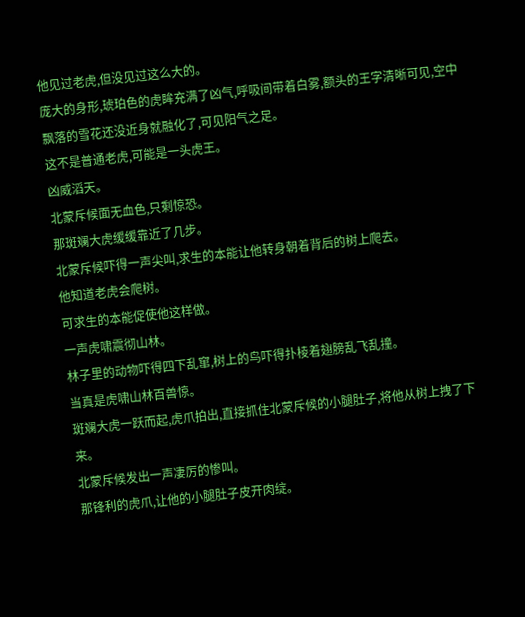他见过老虎,但没见过这么大的。
庞大的身形,琥珀色的虎眸充满了凶气,呼吸间带着白雾,额头的王字清晰可见,空中飘落的雪花还没近身就融化了,可见阳气之足。
这不是普通老虎,可能是一头虎王。
凶威滔天。
北蒙斥候面无血色,只剩惊恐。
那斑斓大虎缓缓靠近了几步。
北蒙斥候吓得一声尖叫,求生的本能让他转身朝着背后的树上爬去。
他知道老虎会爬树。
可求生的本能促使他这样做。
一声虎啸震彻山林。
林子里的动物吓得四下乱窜,树上的鸟吓得扑棱着翅膀乱飞乱撞。
当真是虎啸山林百兽惊。
斑斓大虎一跃而起,虎爪拍出,直接抓住北蒙斥候的小腿肚子,将他从树上拽了下来。
北蒙斥候发出一声凄厉的惨叫。
那锋利的虎爪,让他的小腿肚子皮开肉绽。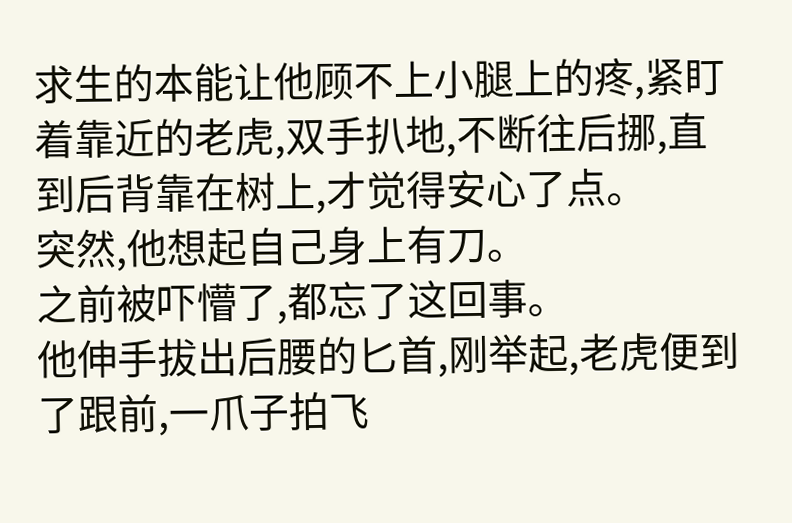求生的本能让他顾不上小腿上的疼,紧盯着靠近的老虎,双手扒地,不断往后挪,直到后背靠在树上,才觉得安心了点。
突然,他想起自己身上有刀。
之前被吓懵了,都忘了这回事。
他伸手拔出后腰的匕首,刚举起,老虎便到了跟前,一爪子拍飞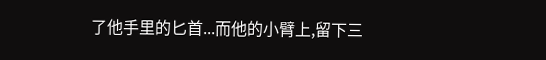了他手里的匕首...而他的小臂上,留下三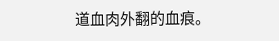道血肉外翻的血痕。